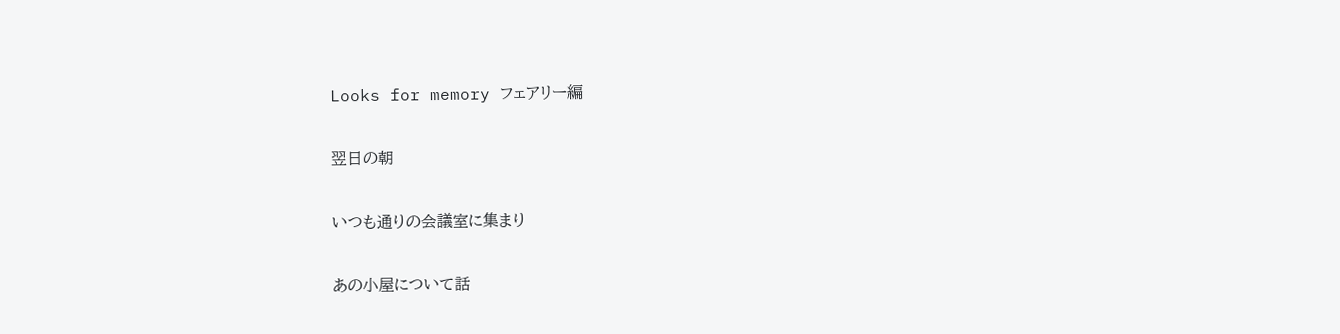Looks for memory フェアリー編

翌日の朝

いつも通りの会議室に集まり

あの小屋について話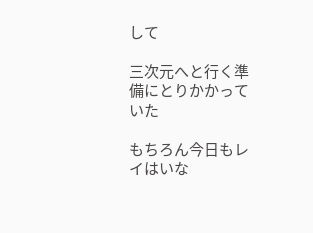して

三次元へと行く準備にとりかかっていた

もちろん今日もレイはいな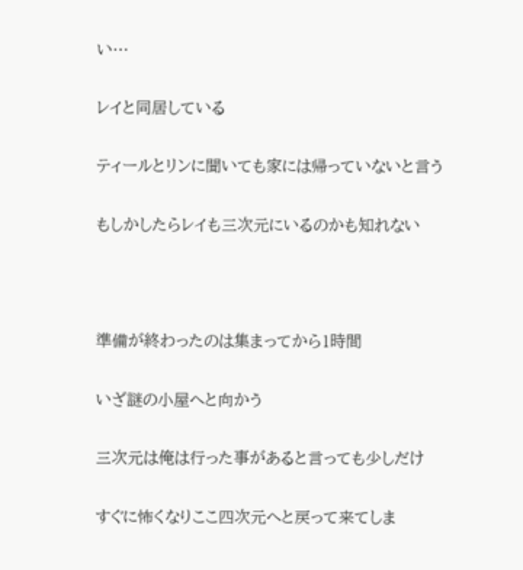い…

レイと同居している

ティールとリンに聞いても家には帰っていないと言う

もしかしたらレイも三次元にいるのかも知れない



準備が終わったのは集まってから1時間

いざ謎の小屋へと向かう

三次元は俺は行った事があると言っても少しだけ

すぐに怖くなりここ四次元へと戻って来てしま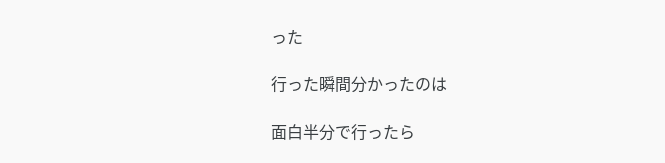った

行った瞬間分かったのは

面白半分で行ったら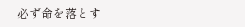必ず命を落とす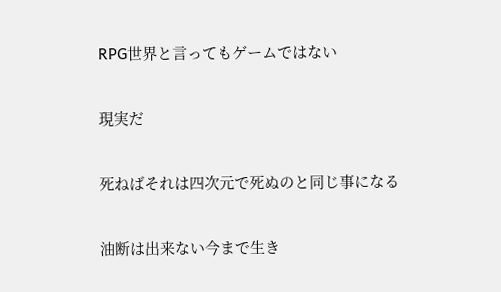RPG世界と言ってもゲームではない

現実だ

死ねばそれは四次元で死ぬのと同じ事になる

油断は出来ない今まで生き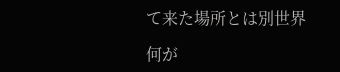て来た場所とは別世界

何が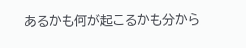あるかも何が起こるかも分から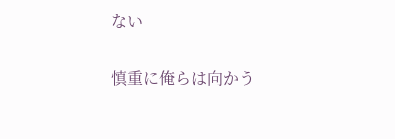ない

慎重に俺らは向かう